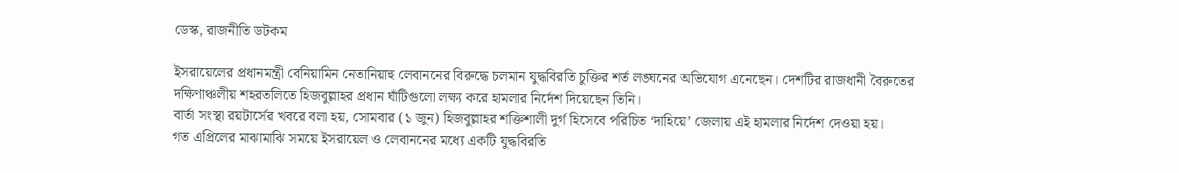ডেস্ক, রাজনীতি ডটকম

ইসরায়েলের প্রধানমন্ত্রী বেনিয়ামিন নেতানিয়াহু লেবাননের বিরুদ্ধে চলমান যুদ্ধবিরতি চুক্তির শর্ত লঙ্ঘনের অভিযোগ এনেছেন। দেশটির রাজধানী বৈরুতের দক্ষিণাঞ্চলীয় শহরতলিতে হিজবুল্লাহর প্রধান ঘাঁটিগুলো লক্ষ্য করে হামলার নির্দেশ দিয়েছেন তিনি।
বার্তা সংস্থা রয়টার্সের খবরে বলা হয়, সোমবার (১ জুন) হিজবুল্লাহর শক্তিশালী দুর্গ হিসেবে পরিচিত ‘দাহিয়ে’ জেলায় এই হামলার নির্দেশ দেওয়া হয়।
গত এপ্রিলের মাঝামাঝি সময়ে ইসরায়েল ও লেবাননের মধ্যে একটি যুদ্ধবিরতি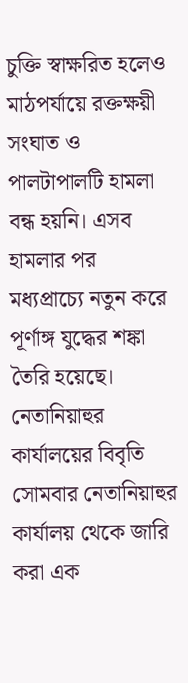চুক্তি স্বাক্ষরিত হলেও মাঠপর্যায়ে রক্তক্ষয়ী সংঘাত ও পালটাপালটি হামলা বন্ধ হয়নি। এসব হামলার পর মধ্যপ্রাচ্যে নতুন করে পূর্ণাঙ্গ যুদ্ধের শঙ্কা তৈরি হয়েছে।
নেতানিয়াহুর কার্যালয়ের বিবৃতি
সোমবার নেতানিয়াহুর কার্যালয় থেকে জারি করা এক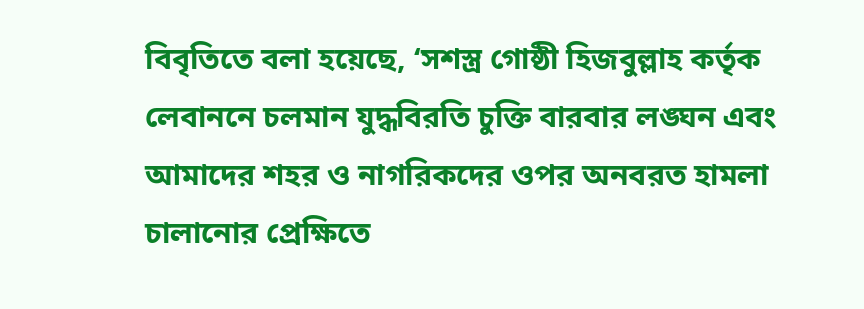বিবৃতিতে বলা হয়েছে, ‘সশস্ত্র গোষ্ঠী হিজবুল্লাহ কর্তৃক লেবাননে চলমান যুদ্ধবিরতি চুক্তি বারবার লঙ্ঘন এবং আমাদের শহর ও নাগরিকদের ওপর অনবরত হামলা চালানোর প্রেক্ষিতে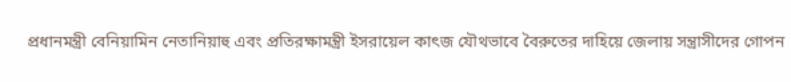প্রধানমন্ত্রী বেনিয়ামিন নেতানিয়াহু এবং প্রতিরক্ষামন্ত্রী ইসরায়েল কাৎজ যৌথভাবে বৈরুতের দাহিয়ে জেলায় সন্ত্রাসীদের গোপন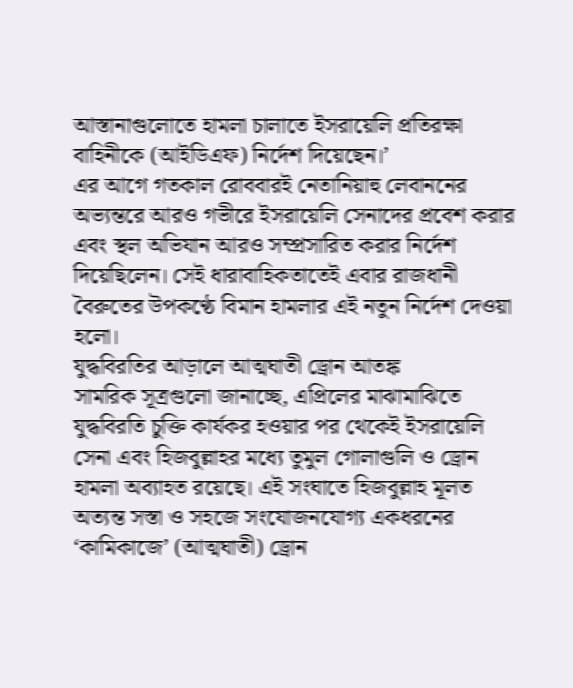আস্তানাগুলোতে হামলা চালাতে ইসরায়েলি প্রতিরক্ষা বাহিনীকে (আইডিএফ) নির্দেশ দিয়েছেন।’
এর আগে গতকাল রোববারই নেতানিয়াহু লেবাননের অভ্যন্তরে আরও গভীরে ইসরায়েলি সেনাদের প্রবেশ করার এবং স্থল অভিযান আরও সম্প্রসারিত করার নির্দেশ দিয়েছিলেন। সেই ধারাবাহিকতাতেই এবার রাজধানী বৈরুতের উপকণ্ঠে বিমান হামলার এই নতুন নির্দেশ দেওয়া হলো।
যুদ্ধবিরতির আড়ালে আত্মঘাতী ড্রোন আতঙ্ক
সামরিক সূত্রগুলো জানাচ্ছে, এপ্রিলের মাঝামাঝিতে যুদ্ধবিরতি চুক্তি কার্যকর হওয়ার পর থেকেই ইসরায়েলি সেনা এবং হিজবুল্লাহর মধ্যে তুমুল গোলাগুলি ও ড্রোন হামলা অব্যাহত রয়েছে। এই সংঘাতে হিজবুল্লাহ মূলত অত্যন্ত সস্তা ও সহজে সংযোজনযোগ্য একধরনের ‘কামিকাজে’ (আত্মঘাতী) ড্রোন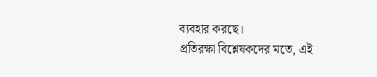ব্যবহার করছে।
প্রতিরক্ষা বিশ্লেষকদের মতে, এই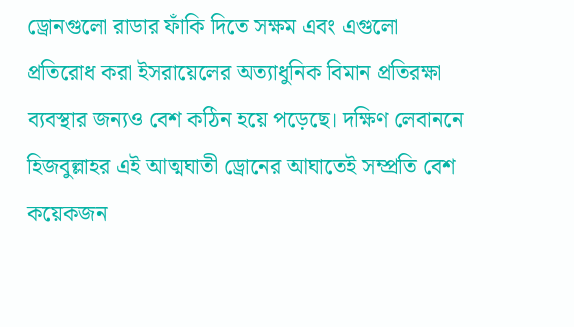ড্রোনগুলো রাডার ফাঁকি দিতে সক্ষম এবং এগুলো প্রতিরোধ করা ইসরায়েলের অত্যাধুনিক বিমান প্রতিরক্ষা ব্যবস্থার জন্যও বেশ কঠিন হয়ে পড়েছে। দক্ষিণ লেবাননে হিজবুল্লাহর এই আত্মঘাতী ড্রোনের আঘাতেই সম্প্রতি বেশ কয়েকজন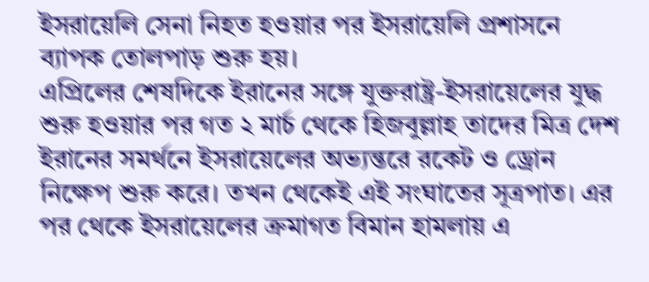ইসরায়েলি সেনা নিহত হওয়ার পর ইসরায়েলি প্রশাসনে ব্যাপক তোলপাড় শুরু হয়।
এপ্রিলের শেষদিকে ইরানের সঙ্গে যুক্তরাষ্ট্র-ইসরায়েলের যুদ্ধ শুরু হওয়ার পর গত ২ মার্চ থেকে হিজবুল্লাহ তাদের মিত্র দেশ ইরানের সমর্থনে ইসরায়েলের অভ্যন্তরে রকেট ও ড্রোন নিক্ষেপ শুরু করে। তখন থেকেই এই সংঘাতের সূত্রপাত। এর পর থেকে ইসরায়েলের ক্রমাগত বিমান হামলায় এ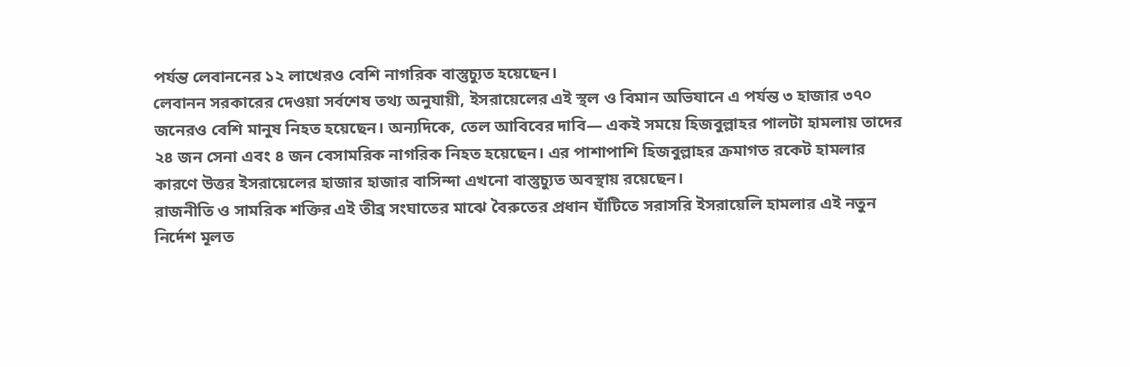পর্যন্ত লেবাননের ১২ লাখেরও বেশি নাগরিক বাস্তুচ্যুত হয়েছেন।
লেবানন সরকারের দেওয়া সর্বশেষ তথ্য অনুযায়ী, ইসরায়েলের এই স্থল ও বিমান অভিযানে এ পর্যন্ত ৩ হাজার ৩৭০ জনেরও বেশি মানুষ নিহত হয়েছেন। অন্যদিকে, তেল আবিবের দাবি— একই সময়ে হিজবুল্লাহর পালটা হামলায় তাদের ২৪ জন সেনা এবং ৪ জন বেসামরিক নাগরিক নিহত হয়েছেন। এর পাশাপাশি হিজবুল্লাহর ক্রমাগত রকেট হামলার কারণে উত্তর ইসরায়েলের হাজার হাজার বাসিন্দা এখনো বাস্তুচ্যুত অবস্থায় রয়েছেন।
রাজনীতি ও সামরিক শক্তির এই তীব্র সংঘাতের মাঝে বৈরুতের প্রধান ঘাঁটিতে সরাসরি ইসরায়েলি হামলার এই নতুন নির্দেশ মূলত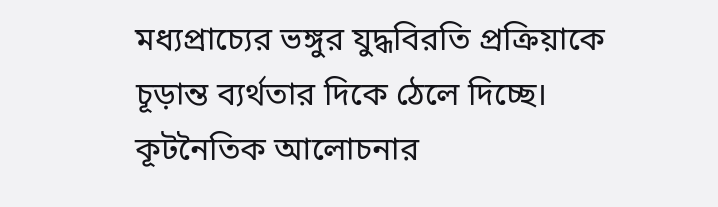মধ্যপ্রাচ্যের ভঙ্গুর যুদ্ধবিরতি প্রক্রিয়াকে চূড়ান্ত ব্যর্থতার দিকে ঠেলে দিচ্ছে। কূটনৈতিক আলোচনার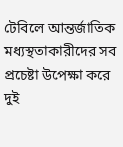টেবিলে আন্তর্জাতিক মধ্যস্থতাকারীদের সব প্রচেষ্টা উপেক্ষা করে দুই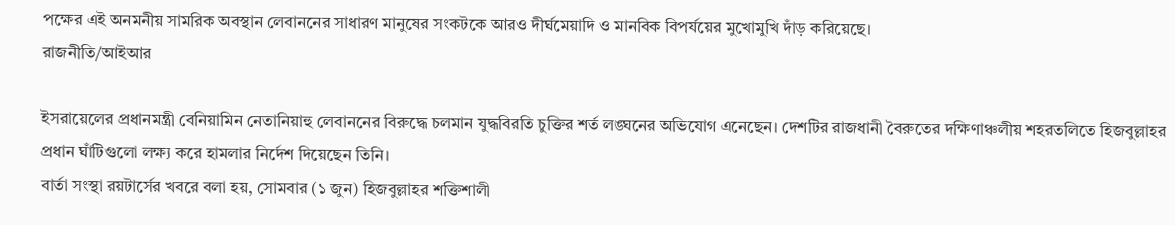পক্ষের এই অনমনীয় সামরিক অবস্থান লেবাননের সাধারণ মানুষের সংকটকে আরও দীর্ঘমেয়াদি ও মানবিক বিপর্যয়ের মুখোমুখি দাঁড় করিয়েছে।
রাজনীতি/আইআর

ইসরায়েলের প্রধানমন্ত্রী বেনিয়ামিন নেতানিয়াহু লেবাননের বিরুদ্ধে চলমান যুদ্ধবিরতি চুক্তির শর্ত লঙ্ঘনের অভিযোগ এনেছেন। দেশটির রাজধানী বৈরুতের দক্ষিণাঞ্চলীয় শহরতলিতে হিজবুল্লাহর প্রধান ঘাঁটিগুলো লক্ষ্য করে হামলার নির্দেশ দিয়েছেন তিনি।
বার্তা সংস্থা রয়টার্সের খবরে বলা হয়, সোমবার (১ জুন) হিজবুল্লাহর শক্তিশালী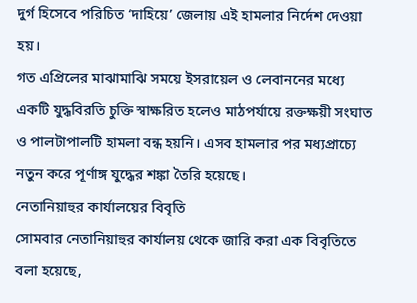দুর্গ হিসেবে পরিচিত ‘দাহিয়ে’ জেলায় এই হামলার নির্দেশ দেওয়া হয়।
গত এপ্রিলের মাঝামাঝি সময়ে ইসরায়েল ও লেবাননের মধ্যে একটি যুদ্ধবিরতি চুক্তি স্বাক্ষরিত হলেও মাঠপর্যায়ে রক্তক্ষয়ী সংঘাত ও পালটাপালটি হামলা বন্ধ হয়নি। এসব হামলার পর মধ্যপ্রাচ্যে নতুন করে পূর্ণাঙ্গ যুদ্ধের শঙ্কা তৈরি হয়েছে।
নেতানিয়াহুর কার্যালয়ের বিবৃতি
সোমবার নেতানিয়াহুর কার্যালয় থেকে জারি করা এক বিবৃতিতে বলা হয়েছে,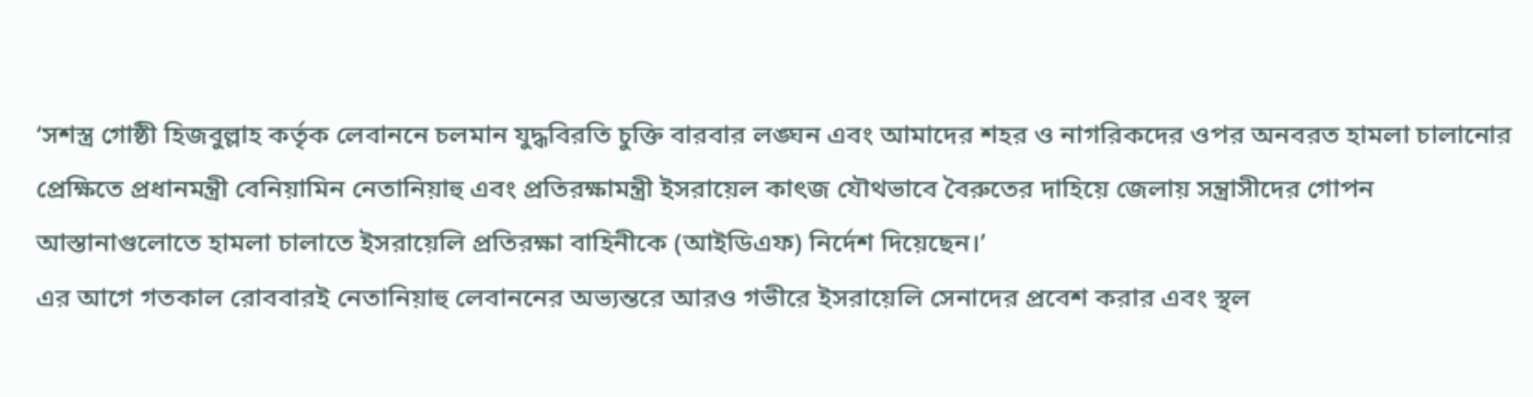‘সশস্ত্র গোষ্ঠী হিজবুল্লাহ কর্তৃক লেবাননে চলমান যুদ্ধবিরতি চুক্তি বারবার লঙ্ঘন এবং আমাদের শহর ও নাগরিকদের ওপর অনবরত হামলা চালানোর প্রেক্ষিতে প্রধানমন্ত্রী বেনিয়ামিন নেতানিয়াহু এবং প্রতিরক্ষামন্ত্রী ইসরায়েল কাৎজ যৌথভাবে বৈরুতের দাহিয়ে জেলায় সন্ত্রাসীদের গোপন আস্তানাগুলোতে হামলা চালাতে ইসরায়েলি প্রতিরক্ষা বাহিনীকে (আইডিএফ) নির্দেশ দিয়েছেন।’
এর আগে গতকাল রোববারই নেতানিয়াহু লেবাননের অভ্যন্তরে আরও গভীরে ইসরায়েলি সেনাদের প্রবেশ করার এবং স্থল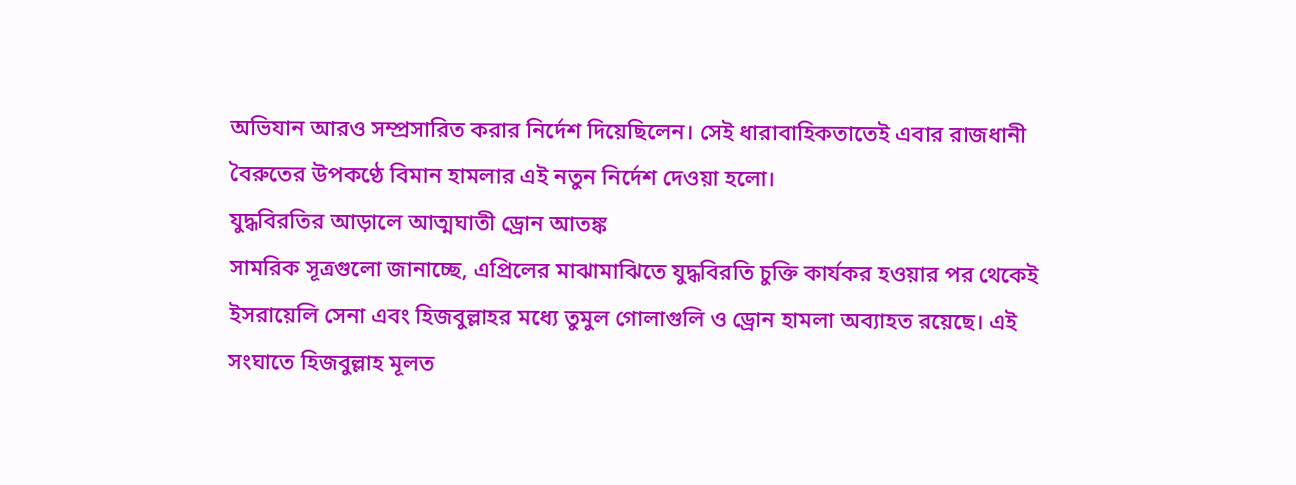অভিযান আরও সম্প্রসারিত করার নির্দেশ দিয়েছিলেন। সেই ধারাবাহিকতাতেই এবার রাজধানী বৈরুতের উপকণ্ঠে বিমান হামলার এই নতুন নির্দেশ দেওয়া হলো।
যুদ্ধবিরতির আড়ালে আত্মঘাতী ড্রোন আতঙ্ক
সামরিক সূত্রগুলো জানাচ্ছে, এপ্রিলের মাঝামাঝিতে যুদ্ধবিরতি চুক্তি কার্যকর হওয়ার পর থেকেই ইসরায়েলি সেনা এবং হিজবুল্লাহর মধ্যে তুমুল গোলাগুলি ও ড্রোন হামলা অব্যাহত রয়েছে। এই সংঘাতে হিজবুল্লাহ মূলত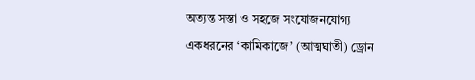অত্যন্ত সস্তা ও সহজে সংযোজনযোগ্য একধরনের ‘কামিকাজে’ (আত্মঘাতী) ড্রোন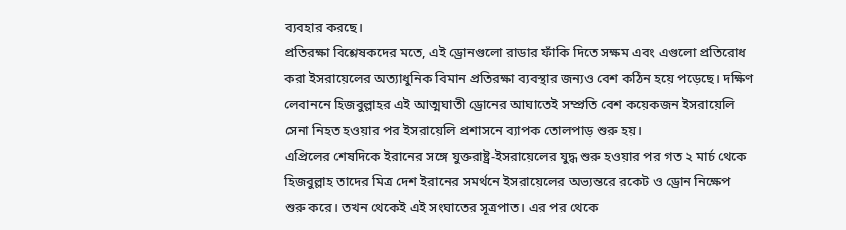ব্যবহার করছে।
প্রতিরক্ষা বিশ্লেষকদের মতে, এই ড্রোনগুলো রাডার ফাঁকি দিতে সক্ষম এবং এগুলো প্রতিরোধ করা ইসরায়েলের অত্যাধুনিক বিমান প্রতিরক্ষা ব্যবস্থার জন্যও বেশ কঠিন হয়ে পড়েছে। দক্ষিণ লেবাননে হিজবুল্লাহর এই আত্মঘাতী ড্রোনের আঘাতেই সম্প্রতি বেশ কয়েকজন ইসরায়েলি সেনা নিহত হওয়ার পর ইসরায়েলি প্রশাসনে ব্যাপক তোলপাড় শুরু হয়।
এপ্রিলের শেষদিকে ইরানের সঙ্গে যুক্তরাষ্ট্র-ইসরায়েলের যুদ্ধ শুরু হওয়ার পর গত ২ মার্চ থেকে হিজবুল্লাহ তাদের মিত্র দেশ ইরানের সমর্থনে ইসরায়েলের অভ্যন্তরে রকেট ও ড্রোন নিক্ষেপ শুরু করে। তখন থেকেই এই সংঘাতের সূত্রপাত। এর পর থেকে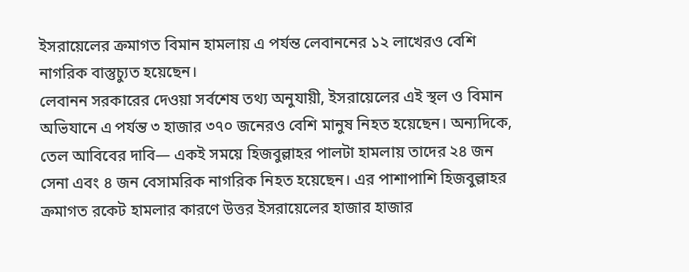ইসরায়েলের ক্রমাগত বিমান হামলায় এ পর্যন্ত লেবাননের ১২ লাখেরও বেশি নাগরিক বাস্তুচ্যুত হয়েছেন।
লেবানন সরকারের দেওয়া সর্বশেষ তথ্য অনুযায়ী, ইসরায়েলের এই স্থল ও বিমান অভিযানে এ পর্যন্ত ৩ হাজার ৩৭০ জনেরও বেশি মানুষ নিহত হয়েছেন। অন্যদিকে, তেল আবিবের দাবি— একই সময়ে হিজবুল্লাহর পালটা হামলায় তাদের ২৪ জন সেনা এবং ৪ জন বেসামরিক নাগরিক নিহত হয়েছেন। এর পাশাপাশি হিজবুল্লাহর ক্রমাগত রকেট হামলার কারণে উত্তর ইসরায়েলের হাজার হাজার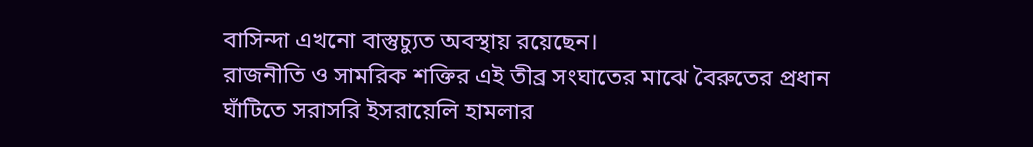বাসিন্দা এখনো বাস্তুচ্যুত অবস্থায় রয়েছেন।
রাজনীতি ও সামরিক শক্তির এই তীব্র সংঘাতের মাঝে বৈরুতের প্রধান ঘাঁটিতে সরাসরি ইসরায়েলি হামলার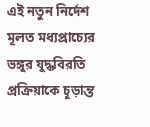এই নতুন নির্দেশ মূলত মধ্যপ্রাচ্যের ভঙ্গুর যুদ্ধবিরতি প্রক্রিয়াকে চূড়ান্ত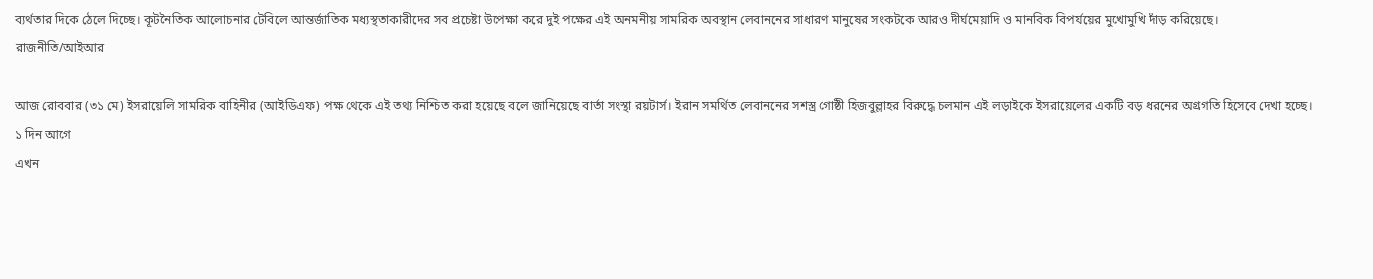ব্যর্থতার দিকে ঠেলে দিচ্ছে। কূটনৈতিক আলোচনার টেবিলে আন্তর্জাতিক মধ্যস্থতাকারীদের সব প্রচেষ্টা উপেক্ষা করে দুই পক্ষের এই অনমনীয় সামরিক অবস্থান লেবাননের সাধারণ মানুষের সংকটকে আরও দীর্ঘমেয়াদি ও মানবিক বিপর্যয়ের মুখোমুখি দাঁড় করিয়েছে।
রাজনীতি/আইআর

আজ রোববার (৩১ মে) ইসরায়েলি সামরিক বাহিনীর (আইডিএফ) পক্ষ থেকে এই তথ্য নিশ্চিত করা হয়েছে বলে জানিয়েছে বার্তা সংস্থা রয়টার্স। ইরান সমর্থিত লেবাননের সশস্ত্র গোষ্ঠী হিজবুল্লাহর বিরুদ্ধে চলমান এই লড়াইকে ইসরায়েলের একটি বড় ধরনের অগ্রগতি হিসেবে দেখা হচ্ছে।
১ দিন আগে
এখন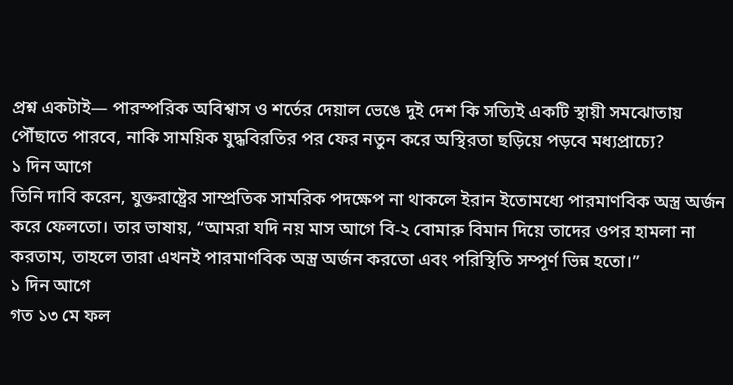প্রশ্ন একটাই— পারস্পরিক অবিশ্বাস ও শর্তের দেয়াল ভেঙে দুই দেশ কি সত্যিই একটি স্থায়ী সমঝোতায় পৌঁছাতে পারবে, নাকি সাময়িক যুদ্ধবিরতির পর ফের নতুন করে অস্থিরতা ছড়িয়ে পড়বে মধ্যপ্রাচ্যে?
১ দিন আগে
তিনি দাবি করেন, যুক্তরাষ্ট্রের সাম্প্রতিক সামরিক পদক্ষেপ না থাকলে ইরান ইতোমধ্যে পারমাণবিক অস্ত্র অর্জন করে ফেলতো। তার ভাষায়, “আমরা যদি নয় মাস আগে বি-২ বোমারু বিমান দিয়ে তাদের ওপর হামলা না করতাম, তাহলে তারা এখনই পারমাণবিক অস্ত্র অর্জন করতো এবং পরিস্থিতি সম্পূর্ণ ভিন্ন হতো।”
১ দিন আগে
গত ১৩ মে ফল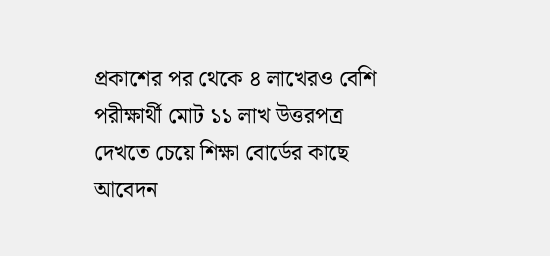প্রকাশের পর থেকে ৪ লাখেরও বেশি পরীক্ষার্থী মোট ১১ লাখ উত্তরপত্র দেখতে চেয়ে শিক্ষা বোর্ডের কাছে আবেদন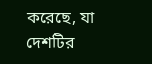করেছে, যা দেশটির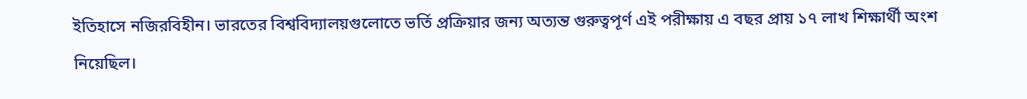ইতিহাসে নজিরবিহীন। ভারতের বিশ্ববিদ্যালয়গুলোতে ভর্তি প্রক্রিয়ার জন্য অত্যন্ত গুরুত্বপূর্ণ এই পরীক্ষায় এ বছর প্রায় ১৭ লাখ শিক্ষার্থী অংশ নিয়েছিল।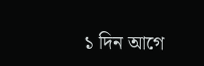১ দিন আগে